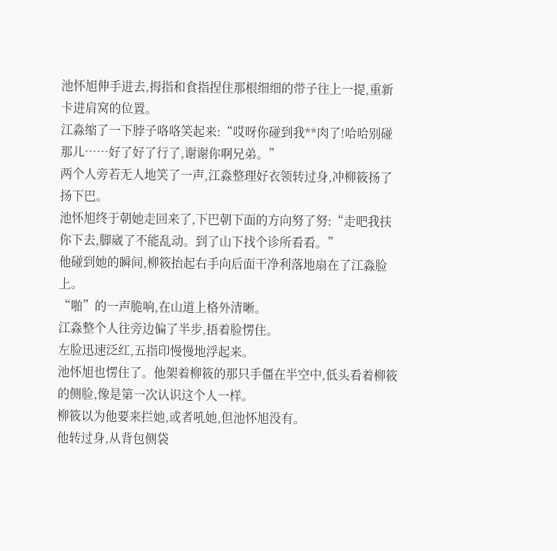池怀旭伸手进去,拇指和食指捏住那根细细的带子往上一提,重新卡进肩窝的位置。
江淼缩了一下脖子咯咯笑起来:“哎呀你碰到我**肉了!哈哈别碰那儿……好了好了行了,谢谢你啊兄弟。”
两个人旁若无人地笑了一声,江淼整理好衣领转过身,冲柳筱扬了扬下巴。
池怀旭终于朝她走回来了,下巴朝下面的方向努了努:“走吧我扶你下去,脚崴了不能乱动。到了山下找个诊所看看。”
他碰到她的瞬间,柳筱抬起右手向后面干净利落地扇在了江淼脸上。
“啪”的一声脆响,在山道上格外清晰。
江淼整个人往旁边偏了半步,捂着脸愣住。
左脸迅速泛红,五指印慢慢地浮起来。
池怀旭也愣住了。他架着柳筱的那只手僵在半空中,低头看着柳筱的侧脸,像是第一次认识这个人一样。
柳筱以为他要来拦她,或者吼她,但池怀旭没有。
他转过身,从背包侧袋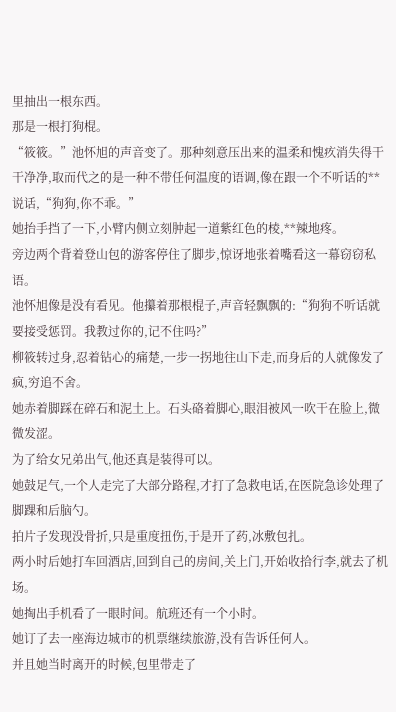里抽出一根东西。
那是一根打狗棍。
“筱筱。”池怀旭的声音变了。那种刻意压出来的温柔和愧疚消失得干干净净,取而代之的是一种不带任何温度的语调,像在跟一个不听话的**说话,“狗狗,你不乖。”
她抬手挡了一下,小臂内侧立刻肿起一道紫红色的棱,**辣地疼。
旁边两个背着登山包的游客停住了脚步,惊讶地张着嘴看这一幕窃窃私语。
池怀旭像是没有看见。他攥着那根棍子,声音轻飘飘的:“狗狗不听话就要接受惩罚。我教过你的,记不住吗?”
柳筱转过身,忍着钻心的痛楚,一步一拐地往山下走,而身后的人就像发了疯,穷追不舍。
她赤着脚踩在碎石和泥土上。石头硌着脚心,眼泪被风一吹干在脸上,微微发涩。
为了给女兄弟出气,他还真是装得可以。
她鼓足气,一个人走完了大部分路程,才打了急救电话,在医院急诊处理了脚踝和后脑勺。
拍片子发现没骨折,只是重度扭伤,于是开了药,冰敷包扎。
两小时后她打车回酒店,回到自己的房间,关上门,开始收拾行李,就去了机场。
她掏出手机看了一眼时间。航班还有一个小时。
她订了去一座海边城市的机票继续旅游,没有告诉任何人。
并且她当时离开的时候,包里带走了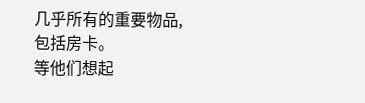几乎所有的重要物品,包括房卡。
等他们想起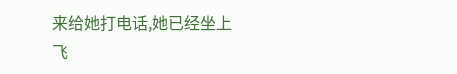来给她打电话,她已经坐上飞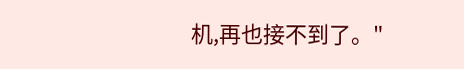机,再也接不到了。"